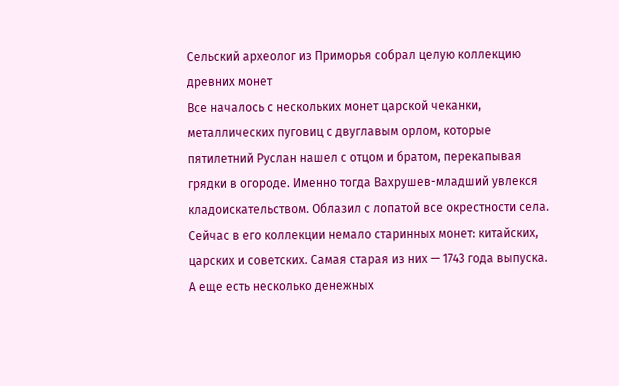Сельский археолог из Приморья собрал целую коллекцию древних монет
Все началось с нескольких монет царской чеканки, металлических пуговиц с двуглавым орлом, которые пятилетний Руслан нашел с отцом и братом, перекапывая грядки в огороде. Именно тогда Вахрушев-младший увлекся кладоискательством. Облазил с лопатой все окрестности села. Сейчас в его коллекции немало старинных монет: китайских, царских и советских. Самая старая из них — 1743 года выпуска. А еще есть несколько денежных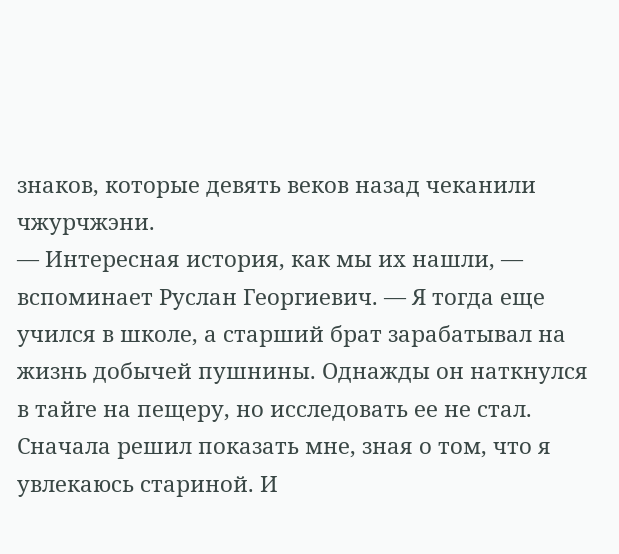знаков, которые девять веков назад чеканили чжурчжэни.
— Интересная история, как мы их нашли, — вспоминает Руслан Георгиевич. — Я тогда еще учился в школе, а старший брат зарабатывал на жизнь добычей пушнины. Однажды он наткнулся в тайге на пещеру, но исследовать ее не стал. Сначала решил показать мне, зная о том, что я увлекаюсь стариной. И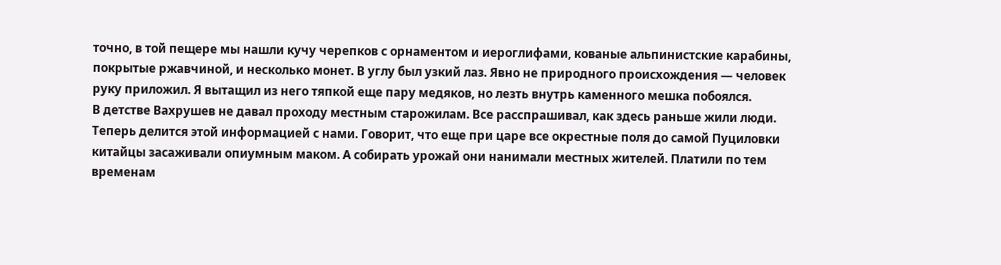точно, в той пещере мы нашли кучу черепков с орнаментом и иероглифами, кованые альпинистские карабины, покрытые ржавчиной, и несколько монет. В углу был узкий лаз. Явно не природного происхождения — человек руку приложил. Я вытащил из него тяпкой еще пару медяков, но лезть внутрь каменного мешка побоялся.
В детстве Вахрушев не давал проходу местным старожилам. Все расспрашивал, как здесь раньше жили люди. Теперь делится этой информацией с нами. Говорит, что еще при царе все окрестные поля до самой Пуциловки китайцы засаживали опиумным маком. А собирать урожай они нанимали местных жителей. Платили по тем временам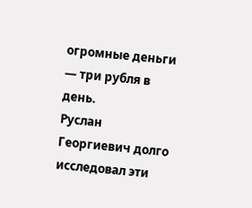огромные деньги — три рубля в день.
Руслан Георгиевич долго исследовал эти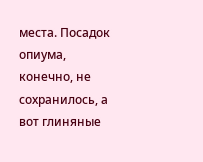места. Посадок опиума, конечно, не сохранилось, а вот глиняные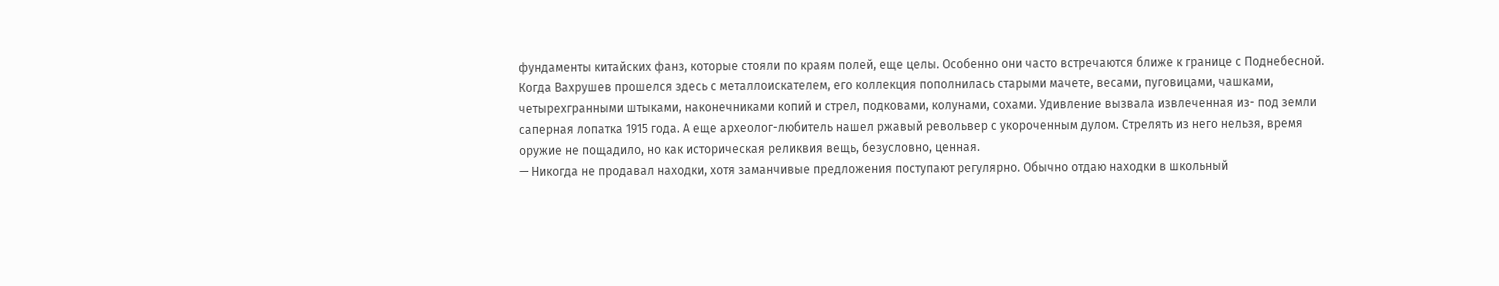фундаменты китайских фанз, которые стояли по краям полей, еще целы. Особенно они часто встречаются ближе к границе с Поднебесной. Когда Вахрушев прошелся здесь с металлоискателем, его коллекция пополнилась старыми мачете, весами, пуговицами, чашками, четырехгранными штыками, наконечниками копий и стрел, подковами, колунами, сохами. Удивление вызвала извлеченная из- под земли саперная лопатка 1915 года. А еще археолог-любитель нашел ржавый револьвер с укороченным дулом. Стрелять из него нельзя, время оружие не пощадило, но как историческая реликвия вещь, безусловно, ценная.
— Никогда не продавал находки, хотя заманчивые предложения поступают регулярно. Обычно отдаю находки в школьный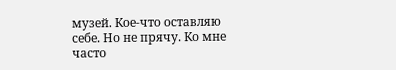музей. Кое-что оставляю себе. Но не прячу. Ко мне часто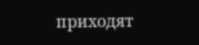приходят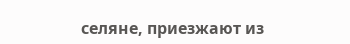селяне, приезжают из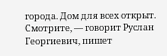города. Дом для всех открыт. Смотрите, — говорит Руслан Георгиевич, пишет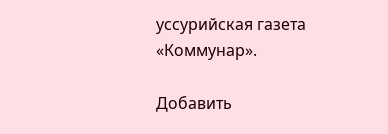уссурийская газета «Коммунар».

Добавить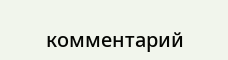комментарий